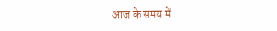आज के समय में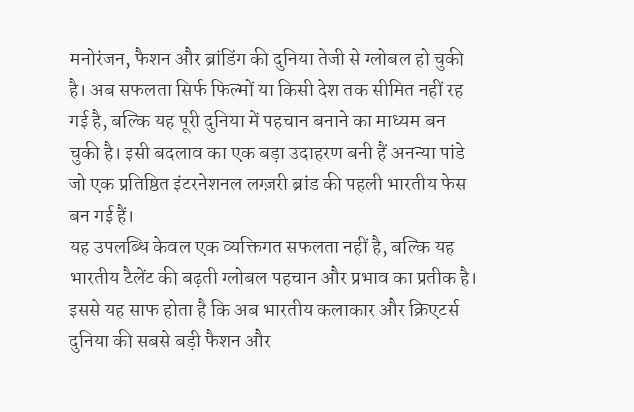मनोरंजन, फैशन और ब्रांडिंग की दुनिया तेजी से ग्लोबल हो चुकी है। अब सफलता सिर्फ फिल्मों या किसी देश तक सीमित नहीं रह गई है, बल्कि यह पूरी दुनिया में पहचान बनाने का माध्यम बन चुकी है। इसी बदलाव का एक बड़ा उदाहरण बनी हैं अनन्या पांडे जो एक प्रतिष्ठित इंटरनेशनल लग्ज़री ब्रांड की पहली भारतीय फेस बन गई हैं।
यह उपलब्धि केवल एक व्यक्तिगत सफलता नहीं है, बल्कि यह भारतीय टैलेंट की बढ़ती ग्लोबल पहचान और प्रभाव का प्रतीक है। इससे यह साफ होता है कि अब भारतीय कलाकार और क्रिएटर्स दुनिया की सबसे बड़ी फैशन और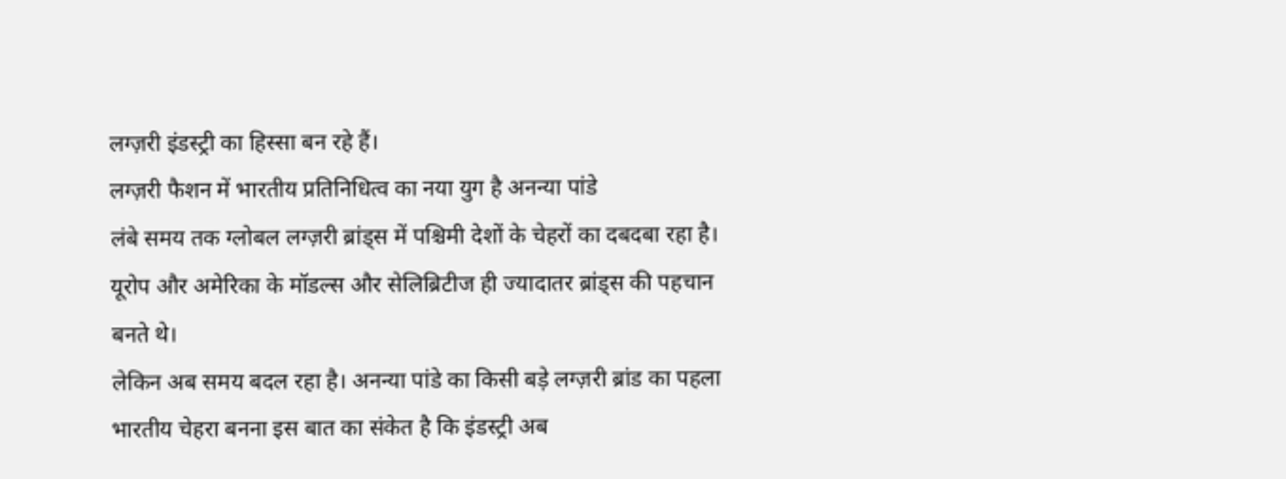लग्ज़री इंडस्ट्री का हिस्सा बन रहे हैं।
लग्ज़री फैशन में भारतीय प्रतिनिधित्व का नया युग है अनन्या पांडे
लंबे समय तक ग्लोबल लग्ज़री ब्रांड्स में पश्चिमी देशों के चेहरों का दबदबा रहा है। यूरोप और अमेरिका के मॉडल्स और सेलिब्रिटीज ही ज्यादातर ब्रांड्स की पहचान बनते थे।
लेकिन अब समय बदल रहा है। अनन्या पांडे का किसी बड़े लग्ज़री ब्रांड का पहला भारतीय चेहरा बनना इस बात का संकेत है कि इंडस्ट्री अब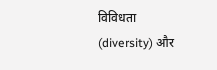विविधता (diversity) और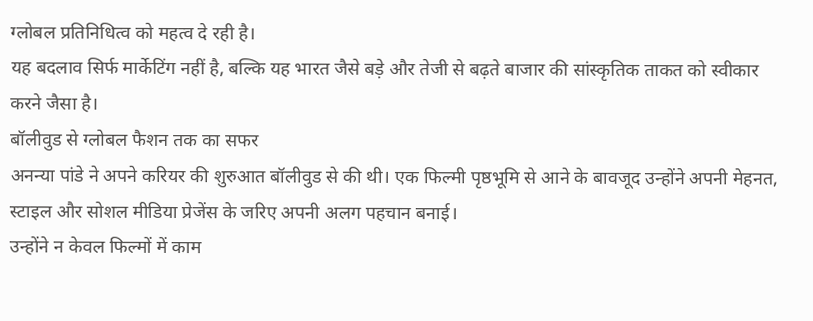ग्लोबल प्रतिनिधित्व को महत्व दे रही है।
यह बदलाव सिर्फ मार्केटिंग नहीं है, बल्कि यह भारत जैसे बड़े और तेजी से बढ़ते बाजार की सांस्कृतिक ताकत को स्वीकार करने जैसा है।
बॉलीवुड से ग्लोबल फैशन तक का सफर
अनन्या पांडे ने अपने करियर की शुरुआत बॉलीवुड से की थी। एक फिल्मी पृष्ठभूमि से आने के बावजूद उन्होंने अपनी मेहनत, स्टाइल और सोशल मीडिया प्रेजेंस के जरिए अपनी अलग पहचान बनाई।
उन्होंने न केवल फिल्मों में काम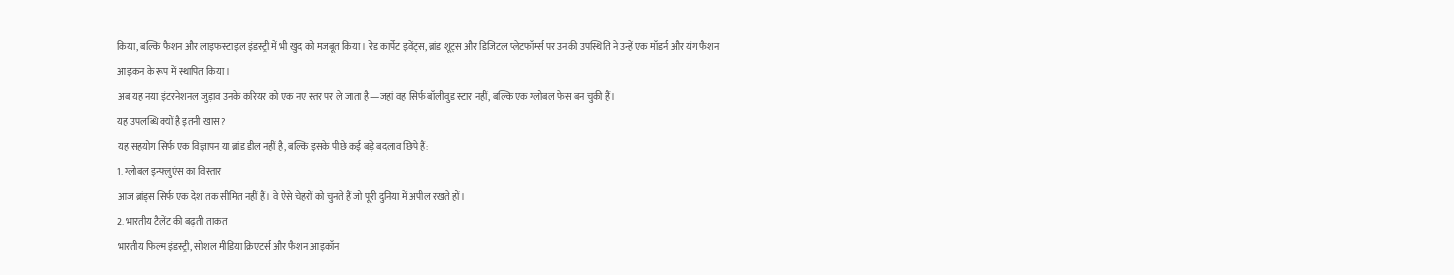किया, बल्कि फैशन और लाइफस्टाइल इंडस्ट्री में भी खुद को मजबूत किया। रेड कार्पेट इवेंट्स, ब्रांड शूट्स और डिजिटल प्लेटफॉर्म्स पर उनकी उपस्थिति ने उन्हें एक मॉडर्न और यंग फैशन आइकन के रूप में स्थापित किया।
अब यह नया इंटरनेशनल जुड़ाव उनके करियर को एक नए स्तर पर ले जाता है—जहां वह सिर्फ बॉलीवुड स्टार नहीं, बल्कि एक ग्लोबल फेस बन चुकी हैं।
यह उपलब्धि क्यों है इतनी खास?
यह सहयोग सिर्फ एक विज्ञापन या ब्रांड डील नहीं है, बल्कि इसके पीछे कई बड़े बदलाव छिपे हैं:
1. ग्लोबल इन्फ्लुएंस का विस्तार
आज ब्रांड्स सिर्फ एक देश तक सीमित नहीं हैं। वे ऐसे चेहरों को चुनते हैं जो पूरी दुनिया में अपील रखते हों।
2. भारतीय टैलेंट की बढ़ती ताकत
भारतीय फिल्म इंडस्ट्री, सोशल मीडिया क्रिएटर्स और फैशन आइकॉन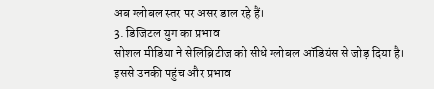अब ग्लोबल स्तर पर असर डाल रहे हैं।
3. डिजिटल युग का प्रभाव
सोशल मीडिया ने सेलिब्रिटीज को सीधे ग्लोबल ऑडियंस से जोड़ दिया है। इससे उनकी पहुंच और प्रभाव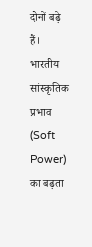दोनों बढ़े हैं।
भारतीय सांस्कृतिक प्रभाव (Soft Power) का बढ़ता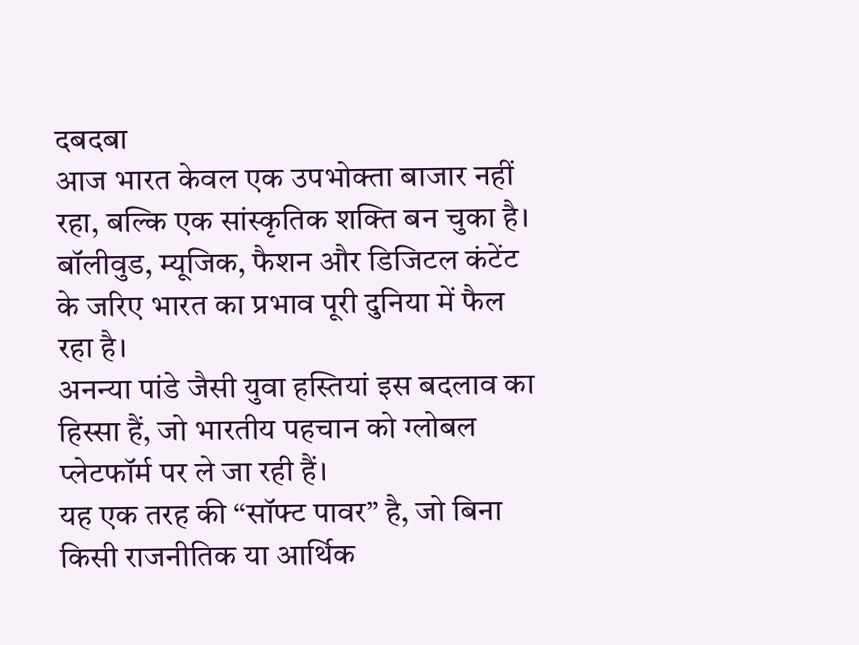दबदबा
आज भारत केवल एक उपभोक्ता बाजार नहीं रहा, बल्कि एक सांस्कृतिक शक्ति बन चुका है। बॉलीवुड, म्यूजिक, फैशन और डिजिटल कंटेंट के जरिए भारत का प्रभाव पूरी दुनिया में फैल रहा है।
अनन्या पांडे जैसी युवा हस्तियां इस बदलाव का हिस्सा हैं, जो भारतीय पहचान को ग्लोबल प्लेटफॉर्म पर ले जा रही हैं।
यह एक तरह की “सॉफ्ट पावर” है, जो बिना किसी राजनीतिक या आर्थिक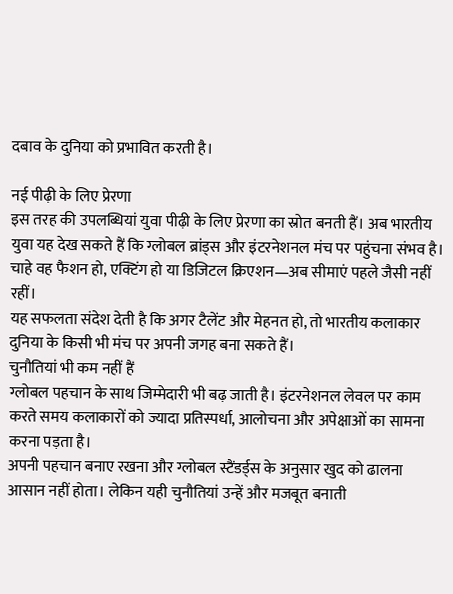दबाव के दुनिया को प्रभावित करती है।

नई पीढ़ी के लिए प्रेरणा
इस तरह की उपलब्धियां युवा पीढ़ी के लिए प्रेरणा का स्रोत बनती हैं। अब भारतीय युवा यह देख सकते हैं कि ग्लोबल ब्रांड्स और इंटरनेशनल मंच पर पहुंचना संभव है।
चाहे वह फैशन हो, एक्टिंग हो या डिजिटल क्रिएशन—अब सीमाएं पहले जैसी नहीं रहीं।
यह सफलता संदेश देती है कि अगर टैलेंट और मेहनत हो, तो भारतीय कलाकार दुनिया के किसी भी मंच पर अपनी जगह बना सकते हैं।
चुनौतियां भी कम नहीं हैं
ग्लोबल पहचान के साथ जिम्मेदारी भी बढ़ जाती है। इंटरनेशनल लेवल पर काम करते समय कलाकारों को ज्यादा प्रतिस्पर्धा, आलोचना और अपेक्षाओं का सामना करना पड़ता है।
अपनी पहचान बनाए रखना और ग्लोबल स्टैंडर्ड्स के अनुसार खुद को ढालना आसान नहीं होता। लेकिन यही चुनौतियां उन्हें और मजबूत बनाती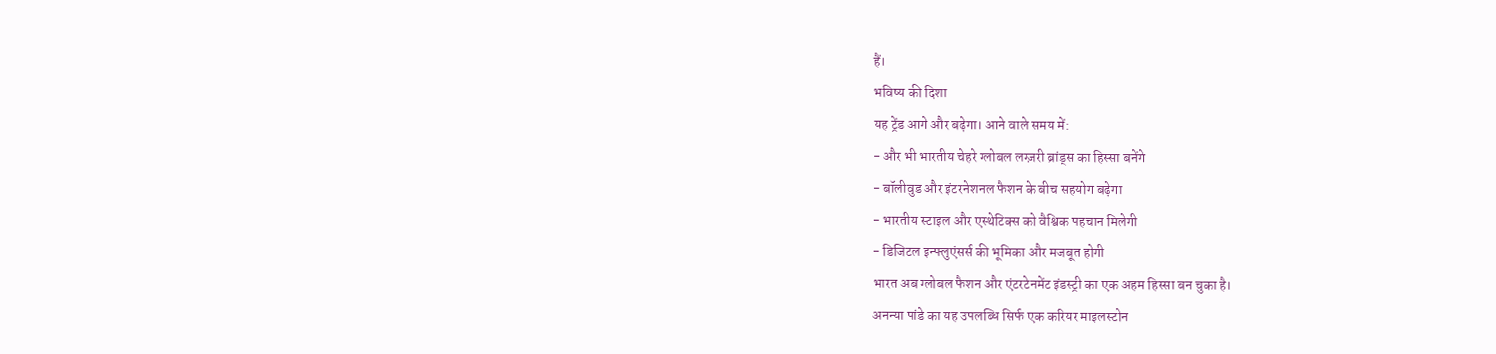हैं।
भविष्य की दिशा
यह ट्रेंड आगे और बढ़ेगा। आने वाले समय में:
- और भी भारतीय चेहरे ग्लोबल लग्ज़री ब्रांड्स का हिस्सा बनेंगे
- बॉलीवुड और इंटरनेशनल फैशन के बीच सहयोग बढ़ेगा
- भारतीय स्टाइल और एस्थेटिक्स को वैश्विक पहचान मिलेगी
- डिजिटल इन्फ्लुएंसर्स की भूमिका और मजबूत होगी
भारत अब ग्लोबल फैशन और एंटरटेनमेंट इंडस्ट्री का एक अहम हिस्सा बन चुका है।
अनन्या पांडे का यह उपलब्धि सिर्फ एक करियर माइलस्टोन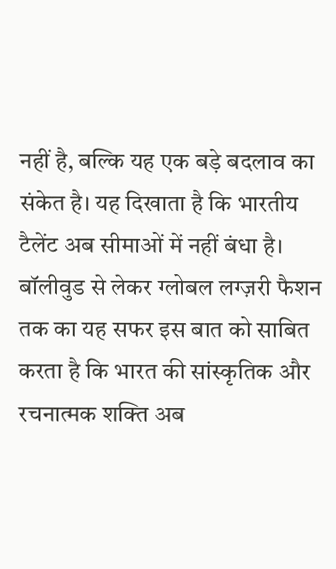नहीं है, बल्कि यह एक बड़े बदलाव का संकेत है। यह दिखाता है कि भारतीय टैलेंट अब सीमाओं में नहीं बंधा है।
बॉलीवुड से लेकर ग्लोबल लग्ज़री फैशन तक का यह सफर इस बात को साबित करता है कि भारत की सांस्कृतिक और रचनात्मक शक्ति अब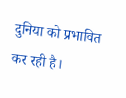दुनिया को प्रभावित कर रही है।